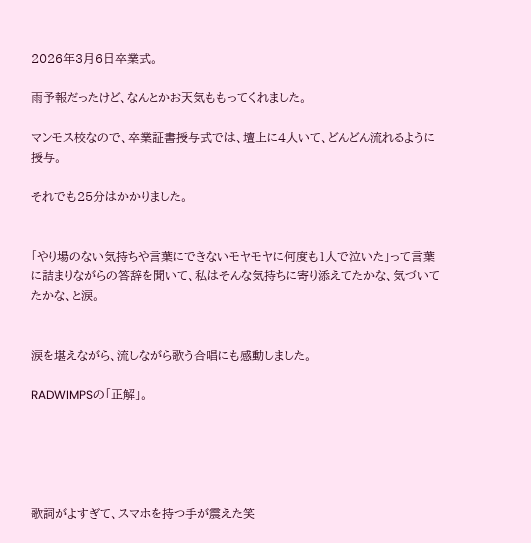2026年3月6日卒業式。

雨予報だったけど、なんとかお天気ももってくれました。

マンモス校なので、卒業証書授与式では、壇上に4人いて、どんどん流れるように授与。

それでも25分はかかりました。


「やり場のない気持ちや言葉にできないモヤモヤに何度も1人で泣いた」って言葉に詰まりながらの答辞を聞いて、私はそんな気持ちに寄り添えてたかな、気づいてたかな、と涙。


涙を堪えながら、流しながら歌う合唱にも感動しました。

RADWIMPSの「正解」。





歌詞がよすぎて、スマホを持つ手が震えた笑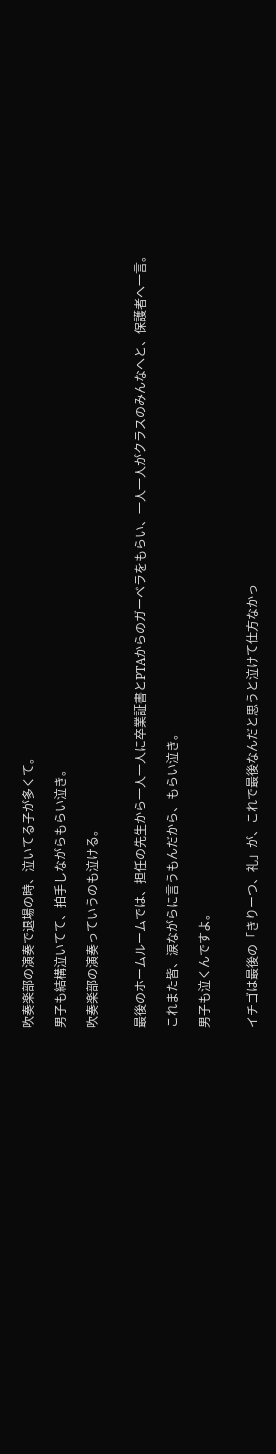吹奏楽部の演奏で退場の時、泣いてる子が多くて。

男子も結構泣いてて、拍手しながらもらい泣き。

吹奏楽部の演奏っていうのも泣ける。


最後のホームルームでは、担任の先生から一人一人に卒業証書とPTAからのガーベラをもらい、一人一人がクラスのみんなへと、保護者へ一言。

これまた皆、涙ながらに言うもんだから、もらい泣き。

男子も泣くんですよ。


イチゴは最後の「きりーつ、礼」が、これで最後なんだと思うと泣けて仕方なかっ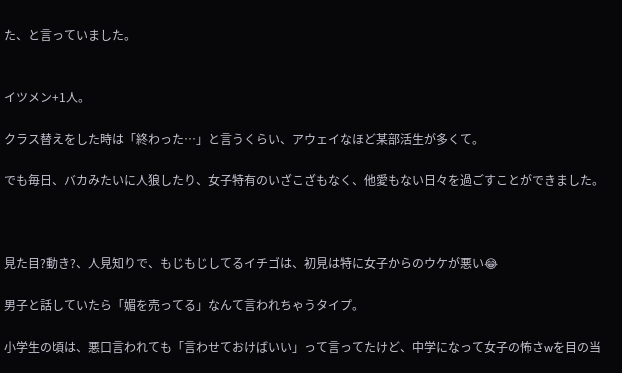た、と言っていました。


イツメン+1人。

クラス替えをした時は「終わった…」と言うくらい、アウェイなほど某部活生が多くて。

でも毎日、バカみたいに人狼したり、女子特有のいざこざもなく、他愛もない日々を過ごすことができました。



見た目?動き?、人見知りで、もじもじしてるイチゴは、初見は特に女子からのウケが悪い😂

男子と話していたら「媚を売ってる」なんて言われちゃうタイプ。

小学生の頃は、悪口言われても「言わせておけばいい」って言ってたけど、中学になって女子の怖さwを目の当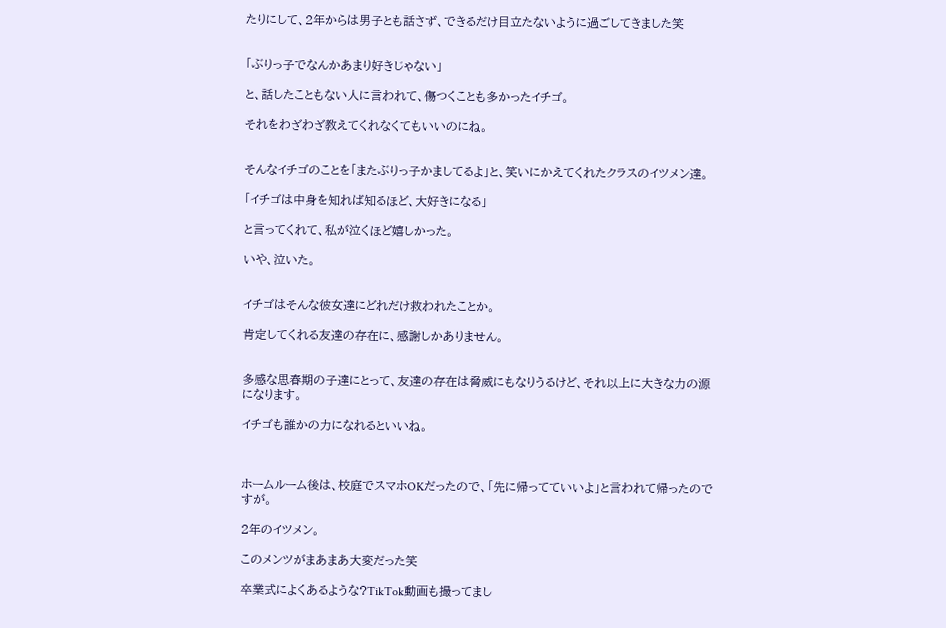たりにして、2年からは男子とも話さず、できるだけ目立たないように過ごしてきました笑


「ぶりっ子でなんかあまり好きじゃない」

と、話したこともない人に言われて、傷つくことも多かったイチゴ。

それをわざわざ教えてくれなくてもいいのにね。


そんなイチゴのことを「またぶりっ子かましてるよ」と、笑いにかえてくれたクラスのイツメン達。

「イチゴは中身を知れば知るほど、大好きになる」

と言ってくれて、私が泣くほど嬉しかった。

いや、泣いた。


イチゴはそんな彼女達にどれだけ救われたことか。

肯定してくれる友達の存在に、感謝しかありません。


多感な思春期の子達にとって、友達の存在は脅威にもなりうるけど、それ以上に大きな力の源になります。

イチゴも誰かの力になれるといいね。



ホームルーム後は、校庭でスマホOKだったので、「先に帰ってていいよ」と言われて帰ったのですが。

2年のイツメン。

このメンツがまあまあ大変だった笑

卒業式によくあるような?TikTok動画も撮ってまし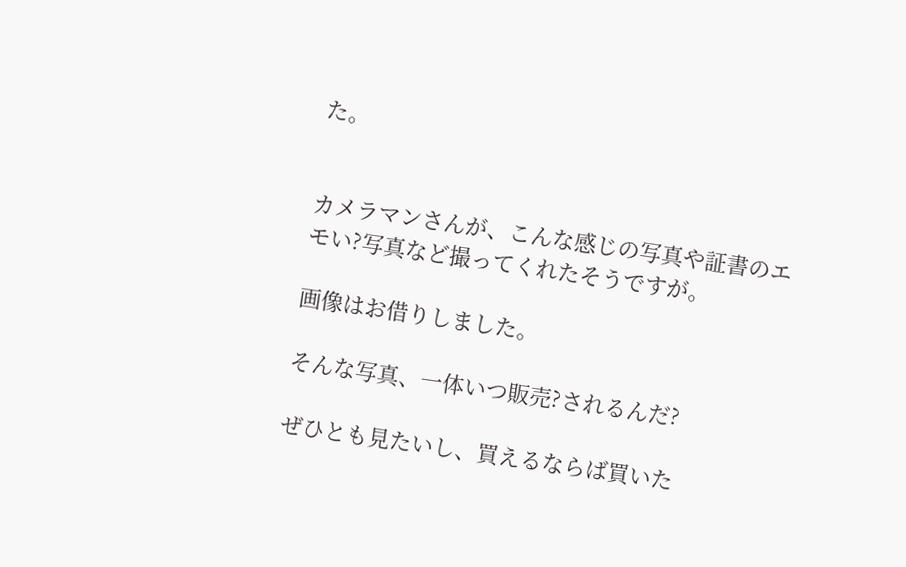た。


カメラマンさんが、こんな感じの写真や証書のエモい?写真など撮ってくれたそうですが。

画像はお借りしました。

そんな写真、一体いつ販売?されるんだ?

ぜひとも見たいし、買えるならば買いた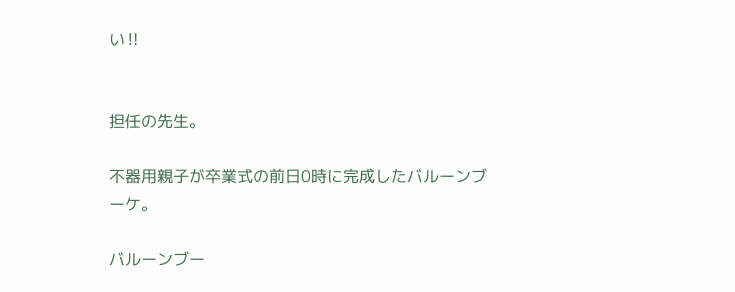い‼


担任の先生。

不器用親子が卒業式の前日0時に完成したバルーンブーケ。

バルーンブー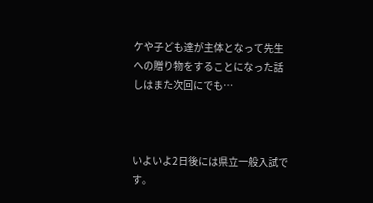ケや子ども達が主体となって先生への贈り物をすることになった話しはまた次回にでも…



いよいよ2日後には県立一般入試です。